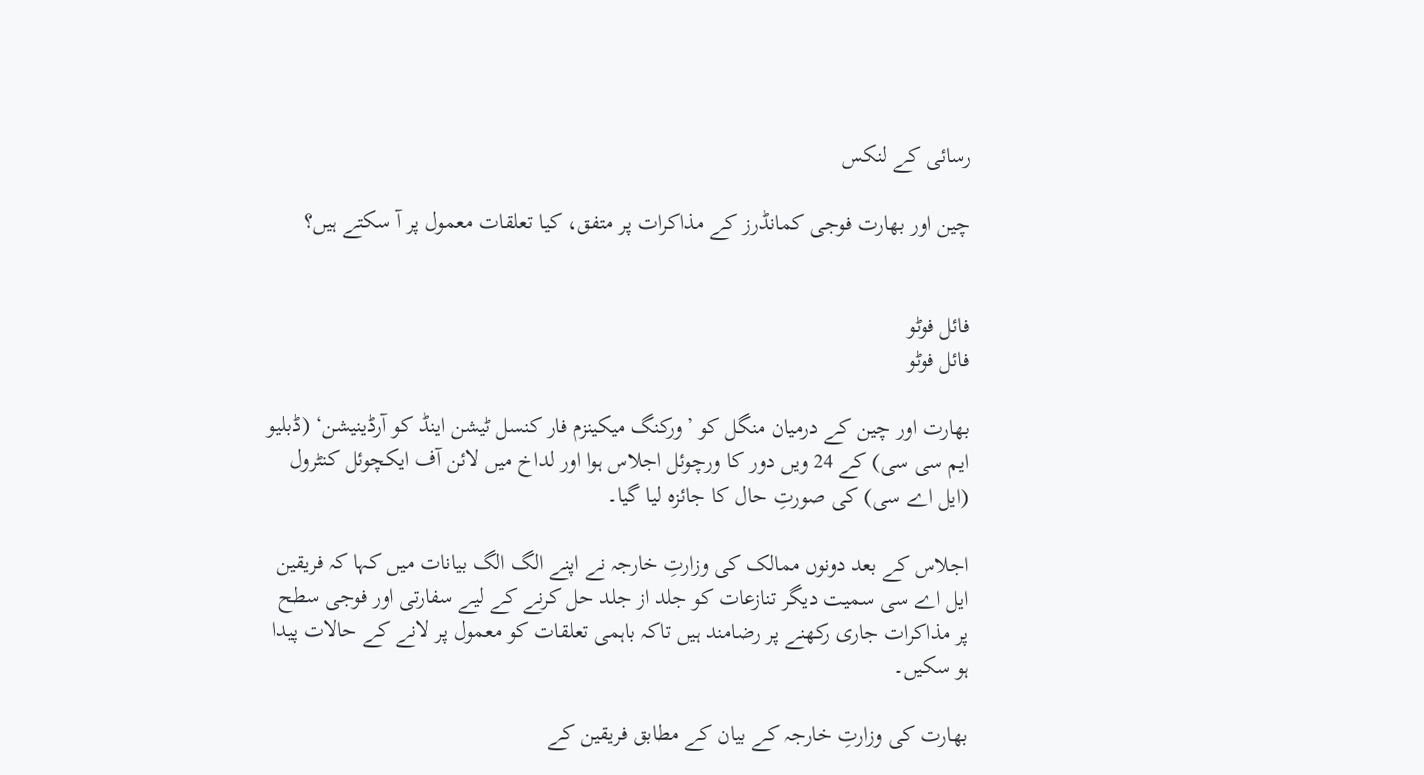رسائی کے لنکس

چین اور بھارت فوجی کمانڈرز کے مذاکرات پر متفق، کیا تعلقات معمول پر آ سکتے ہیں؟


فائل فوٹو
فائل فوٹو

بھارت اور چین کے درمیان منگل کو ’ورکنگ میکینزم فار کنسل ٹیشن اینڈ کو آرڈینیشن‘ (ڈبلیو ایم سی سی) کے 24 ویں دور کا ورچوئل اجلاس ہوا اور لداخ میں لائن آف ایکچوئل کنٹرول (ایل اے سی) کی صورتِ حال کا جائزہ لیا گیا۔

اجلاس کے بعد دونوں ممالک کی وزارتِ خارجہ نے اپنے الگ الگ بیانات میں کہا کہ فریقین ایل اے سی سمیت دیگر تنازعات کو جلد از جلد حل کرنے کے لیے سفارتی اور فوجی سطح پر مذاکرات جاری رکھنے پر رضامند ہیں تاکہ باہمی تعلقات کو معمول پر لانے کے حالات پیدا ہو سکیں۔

بھارت کی وزارتِ خارجہ کے بیان کے مطابق فریقین کے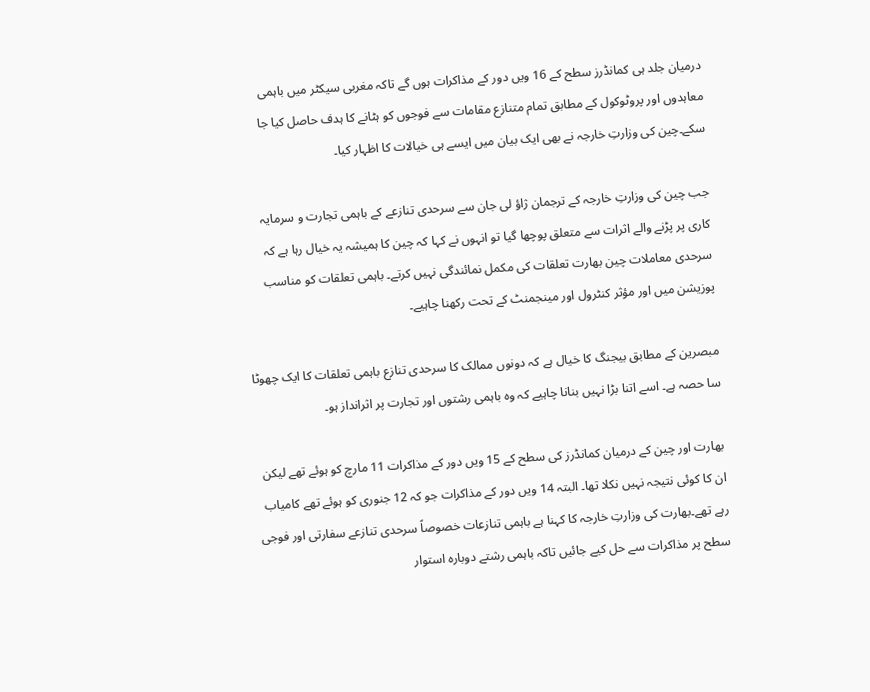درمیان جلد ہی کمانڈرز سطح کے 16 ویں دور کے مذاکرات ہوں گے تاکہ مغربی سیکٹر میں باہمی معاہدوں اور پروٹوکول کے مطابق تمام متنازع مقامات سے فوجوں کو ہٹانے کا ہدف حاصل کیا جا سکے۔چین کی وزارتِ خارجہ نے بھی ایک بیان میں ایسے ہی خیالات کا اظہار کیا۔

جب چین کی وزارتِ خارجہ کے ترجمان ژاؤ لی جان سے سرحدی تنازعے کے باہمی تجارت و سرمایہ کاری پر پڑنے والے اثرات سے متعلق پوچھا گیا تو انہوں نے کہا کہ چین کا ہمیشہ یہ خیال رہا ہے کہ سرحدی معاملات چین بھارت تعلقات کی مکمل نمائندگی نہیں کرتے۔ باہمی تعلقات کو مناسب پوزیشن میں اور مؤثر کنٹرول اور مینجمنٹ کے تحت رکھنا چاہیے۔

مبصرین کے مطابق بیجنگ کا خیال ہے کہ دونوں ممالک کا سرحدی تنازع باہمی تعلقات کا ایک چھوٹا سا حصہ ہے۔ اسے اتنا بڑا نہیں بنانا چاہیے کہ وہ باہمی رشتوں اور تجارت پر اثرانداز ہو۔

بھارت اور چین کے درمیان کمانڈرز کی سطح کے 15 ویں دور کے مذاکرات 11 مارچ کو ہوئے تھے لیکن ان کا کوئی نتیجہ نہیں نکلا تھا۔ البتہ 14 ویں دور کے مذاکرات جو کہ 12 جنوری کو ہوئے تھے کامیاب رہے تھے۔بھارت کی وزارتِ خارجہ کا کہنا ہے باہمی تنازعات خصوصاً سرحدی تنازعے سفارتی اور فوجی سطح پر مذاکرات سے حل کیے جائیں تاکہ باہمی رشتے دوبارہ استوار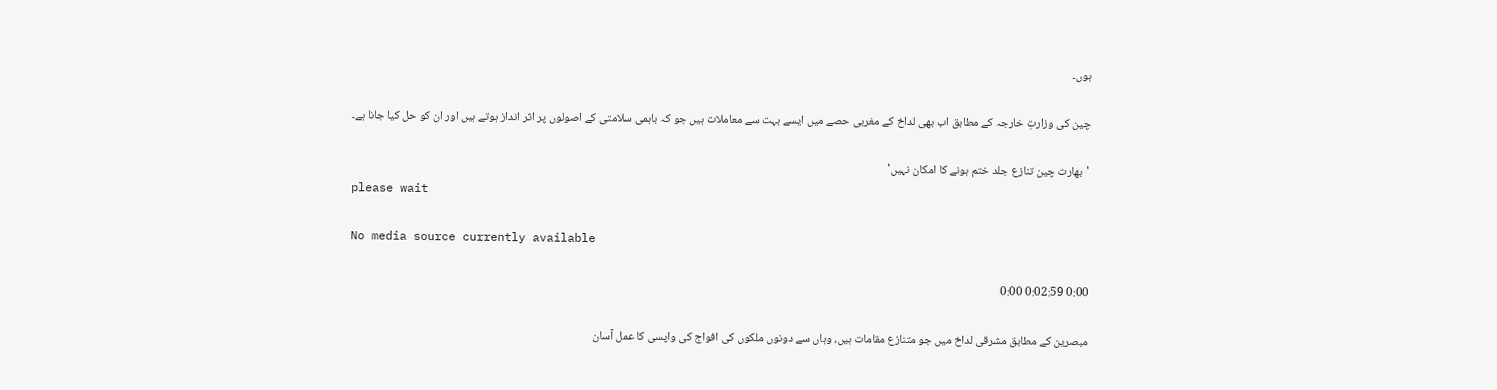ہوں۔

چین کی وزارتِ خارجہ کے مطابق اب بھی لداخ کے مغربی حصے میں ایسے بہت سے معاملات ہیں جو کہ باہمی سلامتی کے اصولوں پر اثر انداز ہوتے ہیں اور ان کو حل کیا جانا ہے۔

'بھارت چین تنازع جلد ختم ہونے کا امکان نہیں'
please wait

No media source currently available

0:00 0:02:59 0:00

مبصرین کے مطابق مشرقی لداخ میں جو متنازع مقامات ہیں، وہاں سے دونوں ملکوں کی افواج کی واپسی کا عمل آسان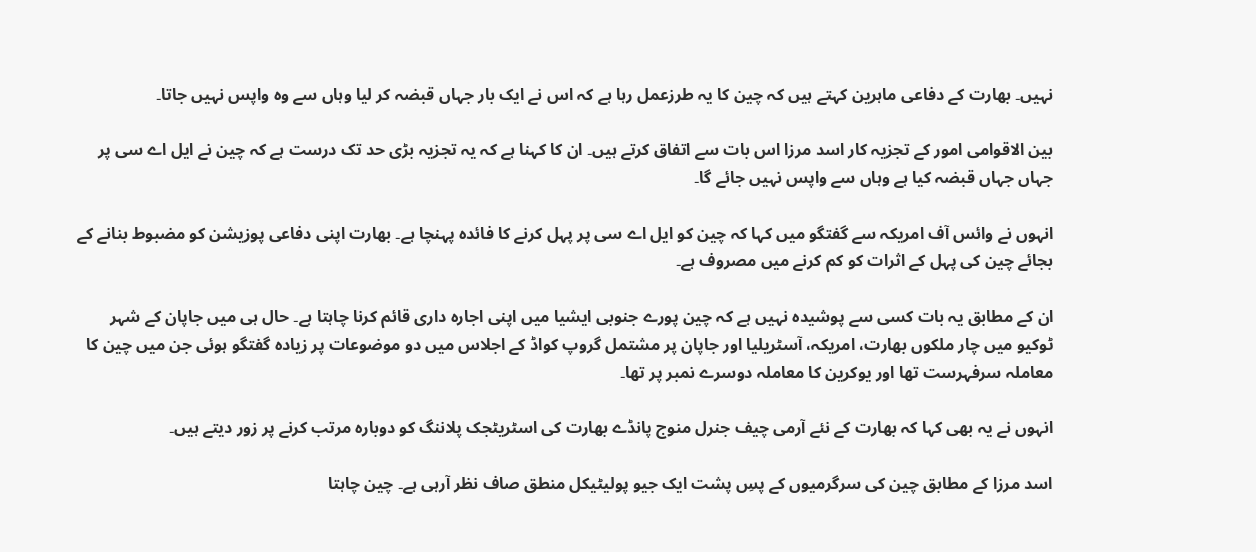نہیں۔ بھارت کے دفاعی ماہرین کہتے ہیں کہ چین کا یہ طرزعمل رہا ہے کہ اس نے ایک بار جہاں قبضہ کر لیا وہاں سے وہ واپس نہیں جاتا۔

بین الاقوامی امور کے تجزیہ کار اسد مرزا اس بات سے اتفاق کرتے ہیں۔ ان کا کہنا ہے کہ یہ تجزیہ بڑی حد تک درست ہے کہ چین نے ایل اے سی پر جہاں جہاں قبضہ کیا ہے وہاں سے واپس نہیں جائے گا۔

انہوں نے وائس آف امریکہ سے گفتگو میں کہا کہ چین کو ایل اے سی پر پہل کرنے کا فائدہ پہنچا ہے۔ بھارت اپنی دفاعی پوزیشن کو مضبوط بنانے کے بجائے چین کی پہل کے اثرات کو کم کرنے میں مصروف ہے۔

ان کے مطابق یہ بات کسی سے پوشیدہ نہیں ہے کہ چین پورے جنوبی ایشیا میں اپنی اجارہ داری قائم کرنا چاہتا ہے۔ حال ہی میں جاپان کے شہر ٹوکیو میں چار ملکوں بھارت، امریکہ، آسٹریلیا اور جاپان پر مشتمل گروپ کواڈ کے اجلاس میں دو موضوعات پر زیادہ گفتگو ہوئی جن میں چین کا معاملہ سرفہرست تھا اور یوکرین کا معاملہ دوسرے نمبر پر تھا۔

انہوں نے یہ بھی کہا کہ بھارت کے نئے آرمی چیف جنرل منوج پانڈے بھارت کی اسٹریٹجک پلاننگ کو دوبارہ مرتب کرنے پر زور دیتے ہیں۔

اسد مرزا کے مطابق چین کی سرگرمیوں کے پسِ پشت ایک جیو پولیٹیکل منطق صاف نظر آرہی ہے۔ چین چاہتا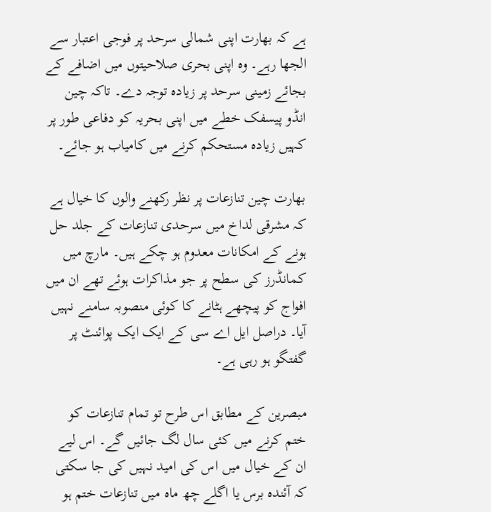ہے کہ بھارت اپنی شمالی سرحد پر فوجی اعتبار سے الجھا رہے۔ وہ اپنی بحری صلاحیتوں میں اضافے کے بجائے زمینی سرحد پر زیادہ توجہ دے۔ تاکہ چین انڈو پیسفک خطے میں اپنی بحریہ کو دفاعی طور پر کہیں زیادہ مستحکم کرنے میں کامیاب ہو جائے۔

بھارت چین تنازعات پر نظر رکھنے والوں کا خیال ہے کہ مشرقی لداخ میں سرحدی تنازعات کے جلد حل ہونے کے امکانات معدوم ہو چکے ہیں۔ مارچ میں کمانڈرز کی سطح پر جو مذاکرات ہوئے تھے ان میں افواج کو پیچھے ہٹانے کا کوئی منصوبہ سامنے نہیں آیا۔ دراصل ایل اے سی کے ایک ایک پوائنٹ پر گفتگو ہو رہی ہے۔

مبصرین کے مطابق اس طرح تو تمام تنازعات کو ختم کرنے میں کئی سال لگ جائیں گے۔ اس لیے ان کے خیال میں اس کی امید نہیں کی جا سکتی کہ آئندہ برس یا اگلے چھ ماہ میں تنازعات ختم ہو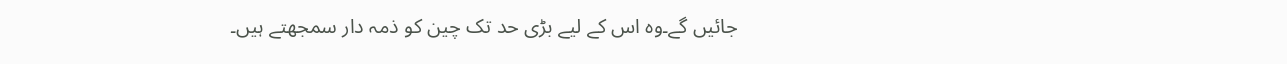جائیں گے۔وہ اس کے لیے بڑی حد تک چین کو ذمہ دار سمجھتے ہیں۔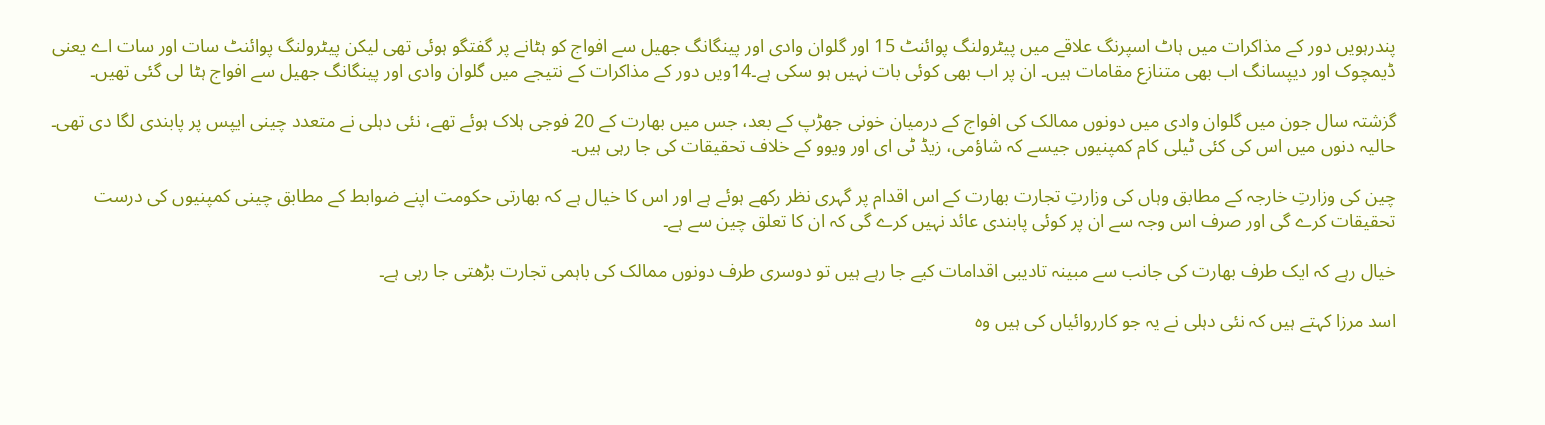پندرہویں دور کے مذاکرات میں ہاٹ اسپرنگ علاقے میں پیٹرولنگ پوائنٹ 15 اور گلوان وادی اور پینگانگ جھیل سے افواج کو ہٹانے پر گفتگو ہوئی تھی لیکن پیٹرولنگ پوائنٹ سات اور سات اے یعنی ڈیمچوک اور دیپسانگ اب بھی متنازع مقامات ہیں۔ ان پر اب بھی کوئی بات نہیں ہو سکی ہے۔14ویں دور کے مذاکرات کے نتیجے میں گلوان وادی اور پینگانگ جھیل سے افواج ہٹا لی گئی تھیں۔

گزشتہ سال جون میں گلوان وادی میں دونوں ممالک کی افواج کے درمیان خونی جھڑپ کے بعد، جس میں بھارت کے 20 فوجی ہلاک ہوئے تھے، نئی دہلی نے متعدد چینی ایپس پر پابندی لگا دی تھی۔ حالیہ دنوں میں اس کی کئی ٹیلی کام کمپنیوں جیسے کہ شاؤمی، زیڈ ٹی ای اور ویوو کے خلاف تحقیقات کی جا رہی ہیں۔

چین کی وزارتِ خارجہ کے مطابق وہاں کی وزارتِ تجارت بھارت کے اس اقدام پر گہری نظر رکھے ہوئے ہے اور اس کا خیال ہے کہ بھارتی حکومت اپنے ضوابط کے مطابق چینی کمپنیوں کی درست تحقیقات کرے گی اور صرف اس وجہ سے ان پر کوئی پابندی عائد نہیں کرے گی کہ ان کا تعلق چین سے ہے۔

خیال رہے کہ ایک طرف بھارت کی جانب سے مبینہ تادیبی اقدامات کیے جا رہے ہیں تو دوسری طرف دونوں ممالک کی باہمی تجارت بڑھتی جا رہی ہے۔

اسد مرزا کہتے ہیں کہ نئی دہلی نے یہ جو کارروائیاں کی ہیں وہ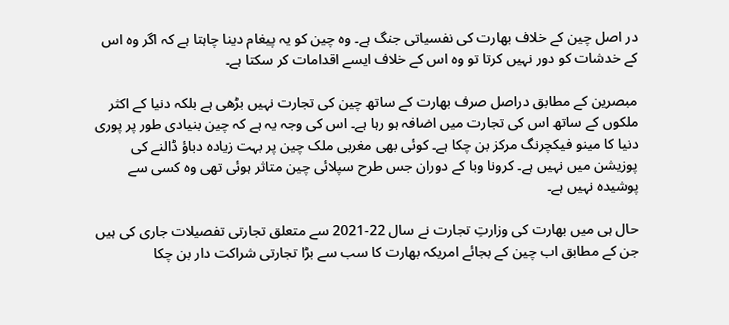در اصل چین کے خلاف بھارت کی نفسیاتی جنگ ہے۔ وہ چین کو یہ پیغام دینا چاہتا ہے کہ اگر وہ اس کے خدشات کو دور نہیں کرتا تو وہ اس کے خلاف ایسے اقدامات کر سکتا ہے۔

مبصرین کے مطابق دراصل صرف بھارت کے ساتھ چین کی تجارت نہیں بڑھی ہے بلکہ دنیا کے اکثر ملکوں کے ساتھ اس کی تجارت میں اضافہ ہو رہا ہے۔ اس کی وجہ یہ ہے کہ چین بنیادی طور پر پوری دنیا کا مینو فیکچرنگ مرکز بن چکا ہے۔ کوئی بھی مغربی ملک چین پر بہت زیادہ دباؤ ڈالنے کی پوزیشن میں نہیں ہے۔ کرونا وبا کے دوران جس طرح سپلائی چین متاثر ہوئی تھی وہ کسی سے پوشیدہ نہیں ہے۔

حال ہی میں بھارت کی وزارتِ تجارت نے سال 22-2021 سے متعلق تجارتی تفصیلات جاری کی ہیں جن کے مطابق اب چین کے بجائے امریکہ بھارت کا سب سے بڑا تجارتی شراکت دار بن چکا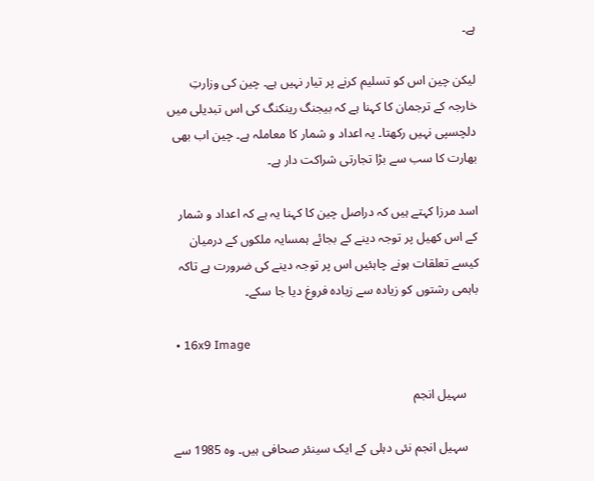ہے۔

لیکن چین اس کو تسلیم کرنے پر تیار نہیں ہے۔ چین کی وزارتِ خارجہ کے ترجمان کا کہنا ہے کہ بیجنگ رینکنگ کی اس تبدیلی میں دلچسپی نہیں رکھتا۔ یہ اعداد و شمار کا معاملہ ہے۔ چین اب بھی بھارت کا سب سے بڑا تجارتی شراکت دار ہے۔

اسد مرزا کہتے ہیں کہ دراصل چین کا کہنا یہ ہے کہ اعداد و شمار کے اس کھیل پر توجہ دینے کے بجائے ہمسایہ ملکوں کے درمیان کیسے تعلقات ہونے چاہئیں اس پر توجہ دینے کی ضرورت ہے تاکہ باہمی رشتوں کو زیادہ سے زیادہ فروغ دیا جا سکے۔

  • 16x9 Image

    سہیل انجم

    سہیل انجم نئی دہلی کے ایک سینئر صحافی ہیں۔ وہ 1985 سے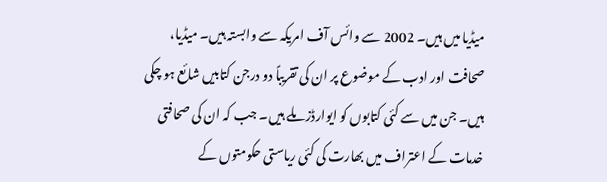میڈیا میں ہیں۔ 2002 سے وائس آف امریکہ سے وابستہ ہیں۔ میڈیا، صحافت اور ادب کے موضوع پر ان کی تقریباً دو درجن کتابیں شائع ہو چکی ہیں۔ جن میں سے کئی کتابوں کو ایوارڈز ملے ہیں۔ جب کہ ان کی صحافتی خدمات کے اعتراف میں بھارت کی کئی ریاستی حکومتوں کے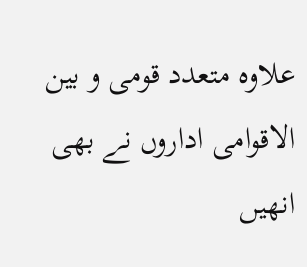علاوہ متعدد قومی و بین الاقوامی اداروں نے بھی انھیں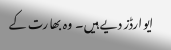ایوارڈز دیے ہیں۔ وہ بھارت کے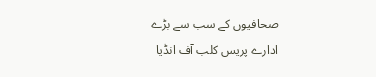صحافیوں کے سب سے بڑے ادارے پریس کلب آف انڈیا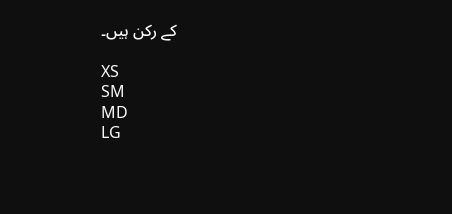کے رکن ہیں۔

XS
SM
MD
LG